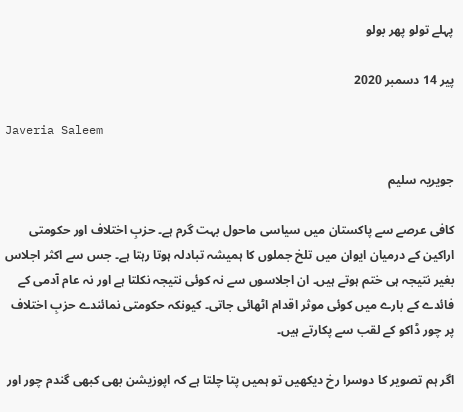پہلے تولو پھر بولو

پیر 14 دسمبر 2020

Javeria Saleem

جویریہ سلیم

کافی عرصے سے پاکستان میں سیاسی ماحول بہت گرم ہے۔ حزبِ اختلاف اور حکومتی  اراکین کے درمیان ایوان میں تلخ جملوں کا ہمیشہ تبادلہ ہوتا رہتا ہے۔ جس سے اکثر اجلاس بغیر نتیجہ ہی ختم ہوتے ہیں۔ ان اجلاسوں سے نہ کوئی نتیجہ نکلتا ہے اور نہ عام آدمی کے فائدے کے بارے میں کوئی موثر اقدام اٹھائی جاتی۔ کیونکہ حکومتی نمائندے حزبِ اختلاف پر چور ڈاکو کے لقب سے پکارتے ہیں۔

اگر ہم تصویر کا دوسرا رخ دیکھیں تو ہمیں پتا چلتا ہے کہ اپوزیشن بھی کبھی گندم چور اور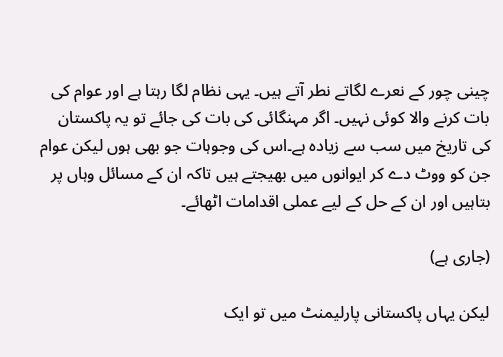چینی چور کے نعرے لگاتے نطر آتے ہیں۔ یہی نظام لگا رہتا ہے اور عوام کی بات کرنے والا کوئی نہیں۔ اگر مہنگائی کی بات کی جائے تو یہ پاکستان کی تاریخ میں سب سے زیادہ ہے۔اس کی وجوہات جو بھی ہوں لیکن عوام جن کو ووٹ دے کر ایوانوں میں بھیجتے ہیں تاکہ ان کے مسائل وہاں پر بتاہیں اور ان کے حل کے لیے عملی اقدامات اٹھائے۔

(جاری ہے)

لیکن یہاں پاکستانی پارلیمنٹ میں تو ایک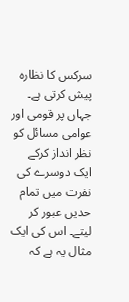سرکس کا نظارہ پیش کرتی ہے۔ جہاں پر قومی اور عوامی مسائل کو نظر انداز کرکے ایک دوسرے کی نفرت میں تمام حدیں عبور کر لیتے۔ اس کی ایک مثال یہ ہے کہ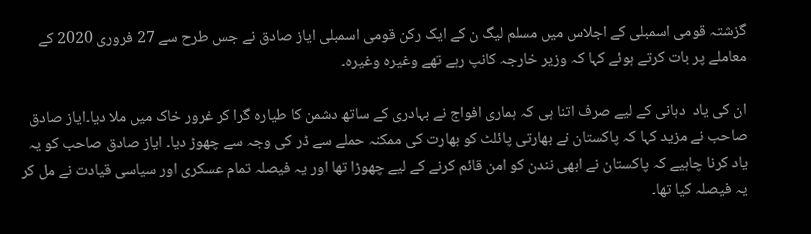گزشتہ قومی اسمبلی کے اجلاس میں مسلم لیگ ن کے ایک رکن قومی اسمبلی ایاز صادق نے جس طرح سے 27 فروری 2020 کے معاملے پر بات کرتے ہوئے کہا کہ وزیر خارجہ کانپ رہے تھے وغیرہ وغیرہ۔

ان کی یاد  دہانی کے لیے صرف اتنا ہی کہ ہماری افواج نے بہادری کے ساتھ دشمن کا طیارہ گرا کر غرور خاک میں ملا دیا۔ایاز صادق صاحب نے مزید کہا کہ پاکستان نے بھارتی پائلٹ کو بھارت کی ممکنہ حملے سے ڈر کی وجہ سے چھوڑ دیا۔ ایاز صادق صاحب کو یہ یاد کرنا چاہیے کہ پاکستان نے ابھی نندن کو امن قائم کرنے کے لیے چھوڑا تھا اور یہ فیصلہ تمام عسکری اور سیاسی قیادت نے مل کر یہ فیصلہ کیا تھا۔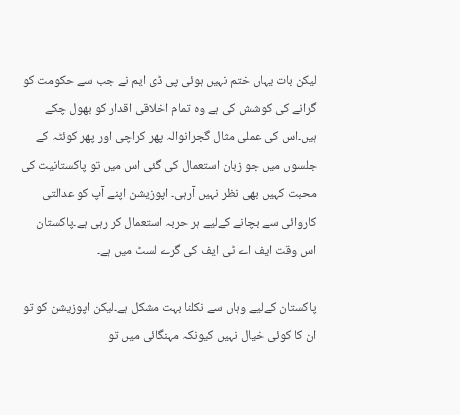لیکن بات یہاں ختم نہیں ہوئی پی ڈی ایم نے جب سے حکومت کو گرانے کی کوشش کی ہے وہ تمام اخلاقی اقدار کو بھول چکے ہیں۔اس کی عملی مثال گجرانوالہ پھر کراچی اور پھر کوئٹہ کے جلسوں میں جو زبان استعمال کی گئی اس میں تو پاکستانیت کی محبت کہیں بھی نظر نہیں آرہی۔ اپوزیشن اپنے آپ کو عدالتی کاروائی سے بچانے کےلیے ہر حربہ استعمال کر رہی ہے۔پاکستان اس وقت ایف اے ٹی ایف کی گرے لسٹ میں ہے۔

پاکستان کےلیے وہاں سے نکلنا بہت مشکل ہے۔لیکن اپوزیشن کو تو ان کا کوئی خیال نہیں کیونکہ مہنگائی میں تو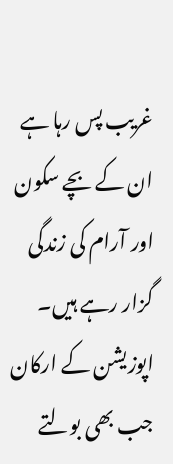غریب پس رہا ہے ان کے بچے سکون اور آرام کی زندگی گزار رہے ہیں۔ اپوزیشن کے ارکان جب بھی بولتے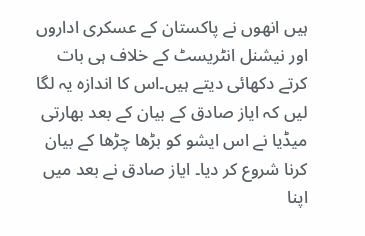ہیں انھوں نے پاکستان کے عسکری اداروں اور نیشنل انٹریسٹ کے خلاف ہی بات کرتے دکھائی دیتے ہیں۔اس کا اندازہ یہ لگا لیں کہ ایاز صادق کے بیان کے بعد بھارتی میڈیا نے اس ایشو کو بڑھا چڑھا کے بیان کرنا شروع کر دیا۔ ایاز صادق نے بعد میں اپنا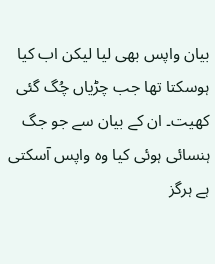بیان واپس بھی لیا لیکن اب کیا ہوسکتا تھا جب چڑیاں چُگ گئی کھیت۔ ان کے بیان سے جو جگ ہنسائی ہوئی کیا وہ واپس آسکتی ہے ہرگز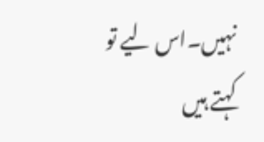نہیں۔اس لیے تو کہتے ہیں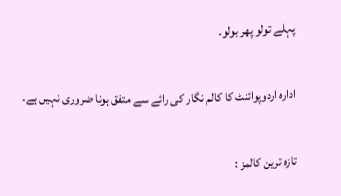پہلے تولو پھر بولو۔

ادارہ اردوپوائنٹ کا کالم نگار کی رائے سے متفق ہونا ضروری نہیں ہے۔

تازہ ترین کالمز :